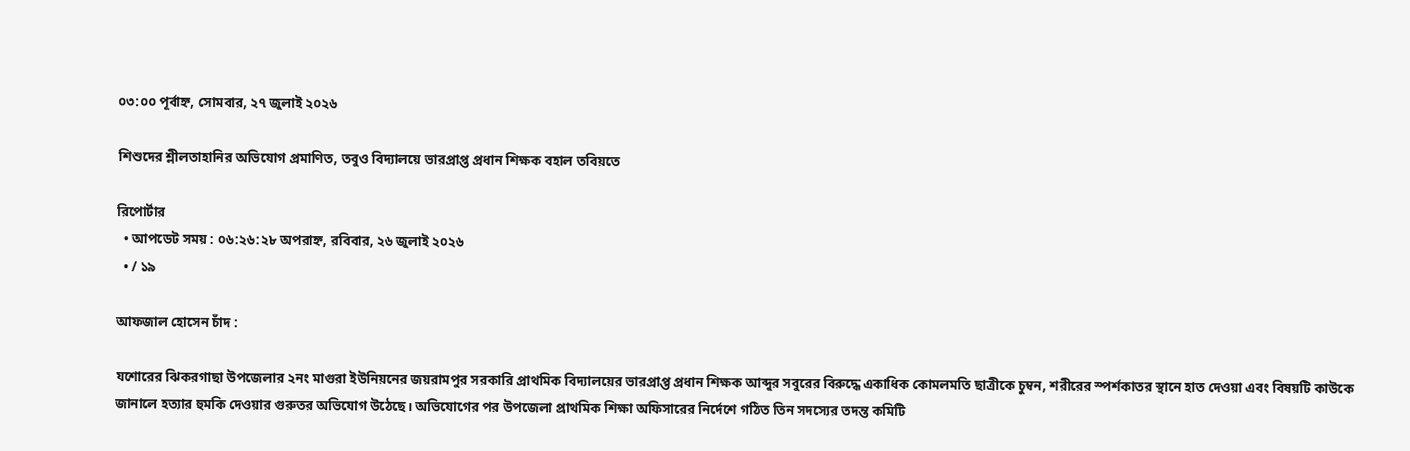০৩:০০ পূর্বাহ্ন, সোমবার, ২৭ জুলাই ২০২৬

শিশুদের শ্লীলতাহানির অভিযোগ প্রমাণিত, তবুও বিদ্যালয়ে ভারপ্রাপ্ত প্রধান শিক্ষক বহাল তবিয়তে

রিপোর্টার
  • আপডেট সময় : ০৬:২৬:২৮ অপরাহ্ন, রবিবার, ২৬ জুলাই ২০২৬
  • / ১৯

আফজাল হোসেন চাঁদ :

যশোরের ঝিকরগাছা উপজেলার ২নং মাগুরা ইউনিয়নের জয়রামপুর সরকারি প্রাথমিক বিদ্যালয়ের ভারপ্রাপ্ত প্রধান শিক্ষক আব্দুর সবুরের বিরুদ্ধে একাধিক কোমলমতি ছাত্রীকে চুম্বন, শরীরের স্পর্শকাতর স্থানে হাত দেওয়া এবং বিষয়টি কাউকে জানালে হত্যার হুমকি দেওয়ার গুরুতর অভিযোগ উঠেছে। অভিযোগের পর উপজেলা প্রাথমিক শিক্ষা অফিসারের নির্দেশে গঠিত তিন সদস্যের তদন্ত কমিটি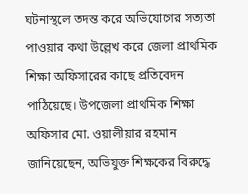ঘটনাস্থলে তদন্ত করে অভিযোগের সত্যতা পাওয়ার কথা উল্লেখ করে জেলা প্রাথমিক শিক্ষা অফিসারের কাছে প্রতিবেদন পাঠিয়েছে। উপজেলা প্রাথমিক শিক্ষা অফিসার মো. ওয়ালীয়ার রহমান জানিয়েছেন, অভিযুক্ত শিক্ষকের বিরুদ্ধে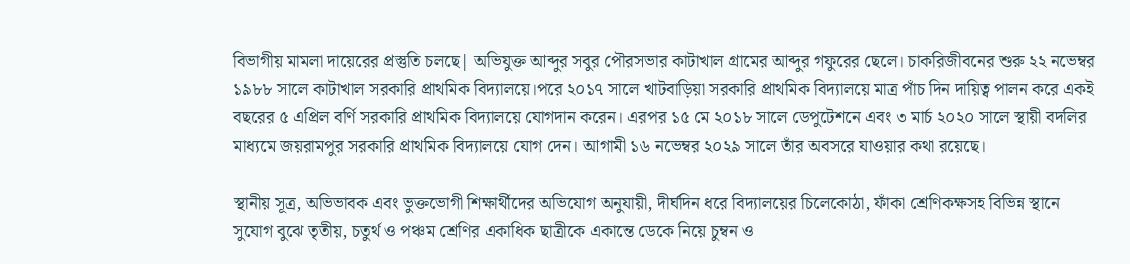বিভাগীয় মামলা দায়েরের প্রস্তুতি চলছে| অভিযুক্ত আব্দুর সবুর পৌরসভার কাটাখাল গ্রামের আব্দুর গফুরের ছেলে। চাকরিজীবনের শুরু ২২ নভেম্বর ১৯৮৮ সালে কাটাখাল সরকারি প্রাথমিক বিদ্যালয়ে।পরে ২০১৭ সালে খাটবাড়িয়া সরকারি প্রাথমিক বিদ্যালয়ে মাত্র পাঁচ দিন দায়িত্ব পালন করে একই বছরের ৫ এপ্রিল বর্ণি সরকারি প্রাথমিক বিদ্যালয়ে যোগদান করেন। এরপর ১৫ মে ২০১৮ সালে ডেপুটেশনে এবং ৩ মার্চ ২০২০ সালে স্থায়ী বদলির মাধ্যমে জয়রামপুর সরকারি প্রাথমিক বিদ্যালয়ে যোগ দেন। আগামী ১৬ নভেম্বর ২০২৯ সালে তাঁর অবসরে যাওয়ার কথা রয়েছে।

স্থানীয় সূত্র, অভিভাবক এবং ভুক্তভোগী শিক্ষার্থীদের অভিযোগ অনুযায়ী, দীর্ঘদিন ধরে বিদ্যালয়ের চিলেকোঠা, ফাঁকা শ্রেণিকক্ষসহ বিভিন্ন স্থানে সুযোগ বুঝে তৃতীয়, চতুর্থ ও পঞ্চম শ্রেণির একাধিক ছাত্রীকে একান্তে ডেকে নিয়ে চুম্বন ও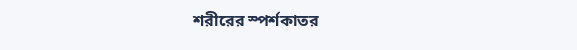শরীরের স্পর্শকাতর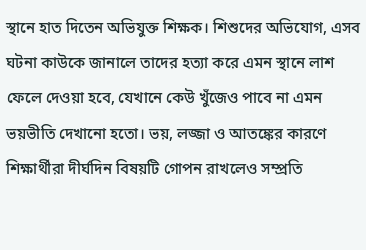স্থানে হাত দিতেন অভিযুক্ত শিক্ষক। শিশুদের অভিযোগ, এসব ঘটনা কাউকে জানালে তাদের হত্যা করে এমন স্থানে লাশ ফেলে দেওয়া হবে, যেখানে কেউ খুঁজেও পাবে না এমন ভয়ভীতি দেখানো হতো। ভয়, লজ্জা ও আতঙ্কের কারণে শিক্ষার্থীরা দীর্ঘদিন বিষয়টি গোপন রাখলেও সম্প্রতি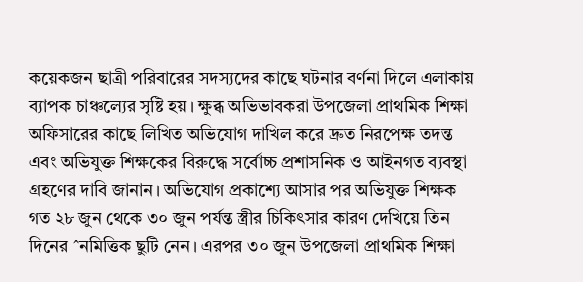কয়েকজন ছাত্রী পরিবারের সদস্যদের কাছে ঘটনার বর্ণনা দিলে এলাকায় ব্যাপক চাঞ্চল্যের সৃষ্টি হয়। ক্ষুব্ধ অভিভাবকরা উপজেলা প্রাথমিক শিক্ষা অফিসারের কাছে লিখিত অভিযোগ দাখিল করে দ্রুত নিরপেক্ষ তদন্ত এবং অভিযুক্ত শিক্ষকের বিরুদ্ধে সর্বোচ্চ প্রশাসনিক ও আইনগত ব্যবস্থা গ্রহণের দাবি জানান। অভিযোগ প্রকাশ্যে আসার পর অভিযুক্ত শিক্ষক গত ২৮ জুন থেকে ৩০ জুন পর্যন্ত স্ত্রীর চিকিৎসার কারণ দেখিয়ে তিন দিনের ˆনমিত্তিক ছুটি নেন। এরপর ৩০ জুন উপজেলা প্রাথমিক শিক্ষা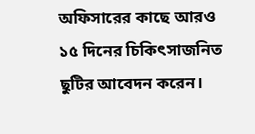অফিসারের কাছে আরও ১৫ দিনের চিকিৎসাজনিত ছুটির আবেদন করেন।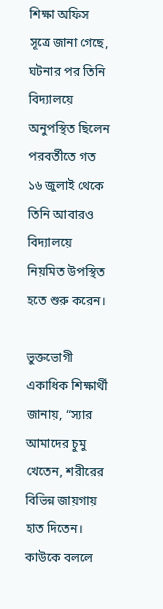শিক্ষা অফিস সূত্রে জানা গেছে, ঘটনার পর তিনি বিদ্যালয়ে অনুপস্থিত ছিলেন পরবর্তীতে গত ১৬ জুলাই থেকে তিনি আবারও বিদ্যালয়ে নিয়মিত উপস্থিত হতে শুরু করেন।

ভুক্তভোগী একাধিক শিক্ষার্থী জানায়, “স্যার আমাদের চুমু খেতেন, শরীরের বিভিন্ন জায়গায় হাত দিতেন। কাউকে বললে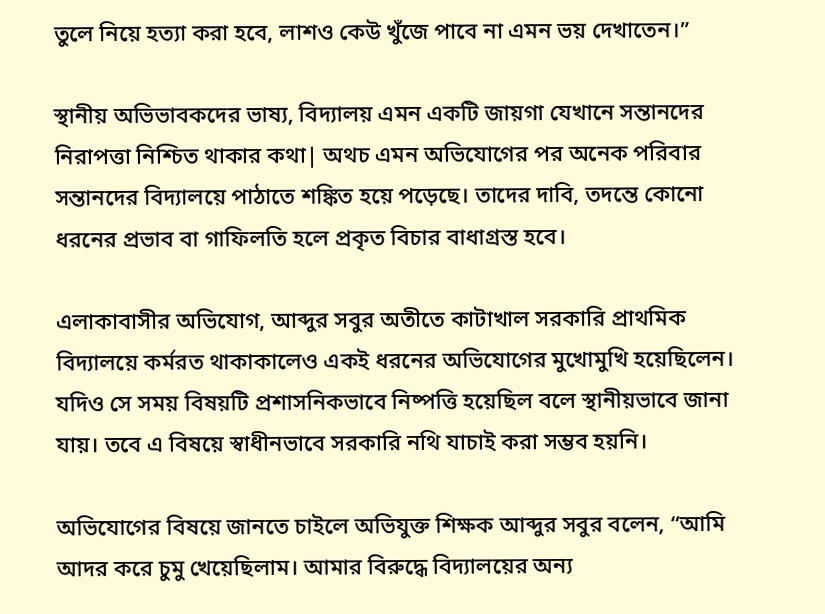তুলে নিয়ে হত্যা করা হবে, লাশও কেউ খুঁজে পাবে না এমন ভয় দেখাতেন।”

স্থানীয় অভিভাবকদের ভাষ্য, বিদ্যালয় এমন একটি জায়গা যেখানে সন্তানদের নিরাপত্তা নিশ্চিত থাকার কথা| অথচ এমন অভিযোগের পর অনেক পরিবার সন্তানদের বিদ্যালয়ে পাঠাতে শঙ্কিত হয়ে পড়েছে। তাদের দাবি, তদন্তে কোনো ধরনের প্রভাব বা গাফিলতি হলে প্রকৃত বিচার বাধাগ্রস্ত হবে।

এলাকাবাসীর অভিযোগ, আব্দুর সবুর অতীতে কাটাখাল সরকারি প্রাথমিক বিদ্যালয়ে কর্মরত থাকাকালেও একই ধরনের অভিযোগের মুখোমুখি হয়েছিলেন। যদিও সে সময় বিষয়টি প্রশাসনিকভাবে নিষ্পত্তি হয়েছিল বলে স্থানীয়ভাবে জানা যায়। তবে এ বিষয়ে স্বাধীনভাবে সরকারি নথি যাচাই করা সম্ভব হয়নি।

অভিযোগের বিষয়ে জানতে চাইলে অভিযুক্ত শিক্ষক আব্দুর সবুর বলেন, “আমি আদর করে চুমু খেয়েছিলাম। আমার বিরুদ্ধে বিদ্যালয়ের অন্য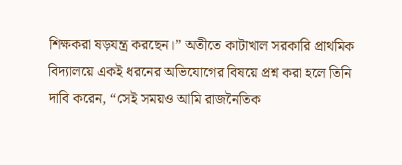শিক্ষকরা ষড়যন্ত্র করছেন।” অতীতে কাটাখাল সরকারি প্রাথমিক বিদ্যালয়ে একই ধরনের অভিযোগের বিষয়ে প্রশ্ন করা হলে তিনি দাবি করেন, “সেই সময়ও আমি রাজনৈতিক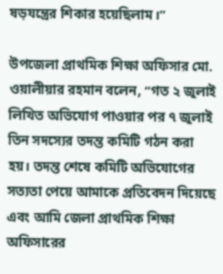ষড়যন্ত্রের শিকার হয়েছিলাম।”

উপজেলা প্রাথমিক শিক্ষা অফিসার মো. ওয়ালীয়ার রহমান বলেন, “গত ২ জুলাই লিখিত অভিযোগ পাওয়ার পর ৭ জুলাই তিন সদস্যের তদন্ত কমিটি গঠন করা হয়। তদন্ত শেষে কমিটি অভিযোগের সত্যতা পেয়ে আমাকে প্রতিবেদন দিয়েছে এবং আমি জেলা প্রাথমিক শিক্ষা অফিসারের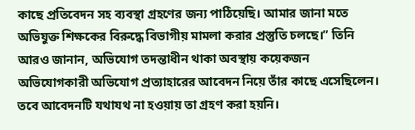কাছে প্রতিবেদন সহ ব্যবস্থা গ্রহণের জন্য পাঠিয়েছি। আমার জানা মতে অভিযুক্ত শিক্ষকের বিরুদ্ধে বিভাগীয় মামলা করার প্রস্তুতি চলছে।” তিনি আরও জানান, অভিযোগ তদন্তাধীন থাকা অবস্থায় কয়েকজন অভিযোগকারী অভিযোগ প্রত্যাহারের আবেদন নিয়ে তাঁর কাছে এসেছিলেন। তবে আবেদনটি যথাযথ না হওয়ায় তা গ্রহণ করা হয়নি।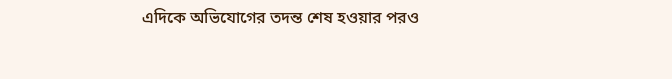এদিকে অভিযোগের তদন্ত শেষ হওয়ার পরও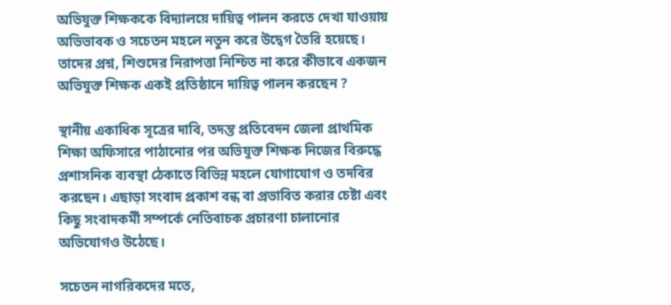অভিযুক্ত শিক্ষককে বিদ্যালয়ে দায়িত্ব পালন করতে দেখা যাওয়ায় অভিভাবক ও সচেতন মহলে নতুন করে উদ্বেগ তৈরি হয়েছে। তাদের প্রশ্ন, শিশুদের নিরাপত্তা নিশ্চিত না করে কীভাবে একজন অভিযুক্ত শিক্ষক একই প্রতিষ্ঠানে দায়িত্ব পালন করছেন ?

স্থানীয় একাধিক সূত্রের দাবি, তদন্ত প্রতিবেদন জেলা প্রাথমিক শিক্ষা অফিসারে পাঠানোর পর অভিযুক্ত শিক্ষক নিজের বিরুদ্ধে প্রশাসনিক ব্যবস্থা ঠেকাতে বিভিন্ন মহলে যোগাযোগ ও তদবির করছেন। এছাড়া সংবাদ প্রকাশ বন্ধ বা প্রভাবিত করার চেষ্টা এবং কিছু সংবাদকর্মী সম্পর্কে নেতিবাচক প্রচারণা চালানোর অভিযোগও উঠেছে।

সচেতন নাগরিকদের মতে,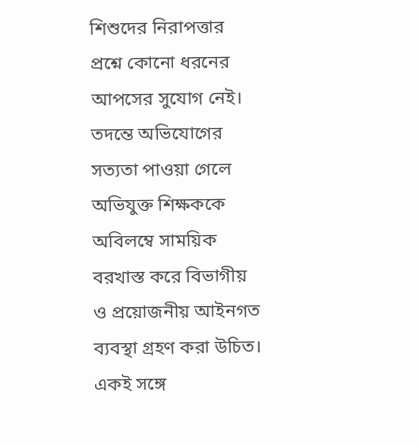শিশুদের নিরাপত্তার প্রশ্নে কোনো ধরনের আপসের সুযোগ নেই। তদন্তে অভিযোগের সত্যতা পাওয়া গেলে অভিযুক্ত শিক্ষককে অবিলম্বে সাময়িক বরখাস্ত করে বিভাগীয় ও প্রয়োজনীয় আইনগত ব্যবস্থা গ্রহণ করা উচিত। একই সঙ্গে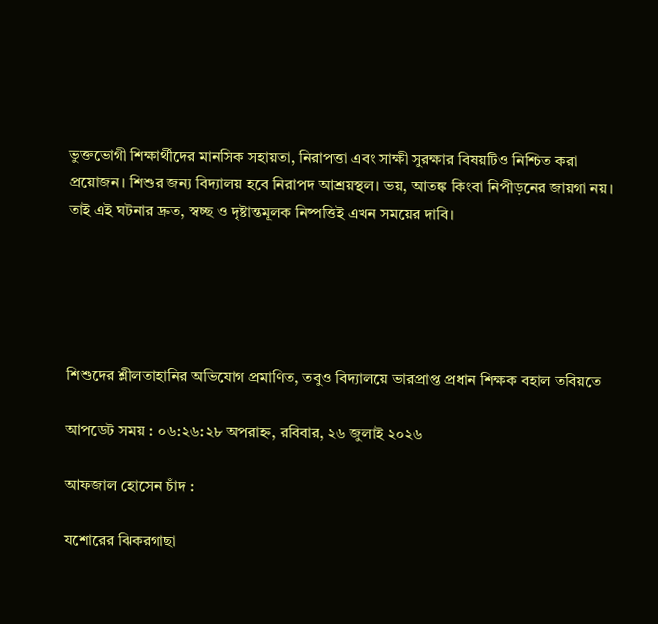ভুক্তভোগী শিক্ষার্থীদের মানসিক সহায়তা, নিরাপত্তা এবং সাক্ষী সুরক্ষার বিষয়টিও নিশ্চিত করা প্রয়োজন। শিশুর জন্য বিদ্যালয় হবে নিরাপদ আশ্রয়স্থল। ভয়, আতঙ্ক কিংবা নিপীড়নের জায়গা নয়। তাই এই ঘটনার দ্রুত, স্বচ্ছ ও দৃষ্টান্তমূলক নিষ্পত্তিই এখন সময়ের দাবি।





শিশুদের শ্লীলতাহানির অভিযোগ প্রমাণিত, তবুও বিদ্যালয়ে ভারপ্রাপ্ত প্রধান শিক্ষক বহাল তবিয়তে

আপডেট সময় : ০৬:২৬:২৮ অপরাহ্ন, রবিবার, ২৬ জুলাই ২০২৬

আফজাল হোসেন চাঁদ :

যশোরের ঝিকরগাছা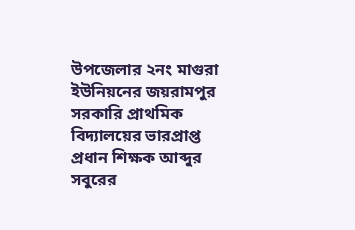উপজেলার ২নং মাগুরা ইউনিয়নের জয়রামপুর সরকারি প্রাথমিক বিদ্যালয়ের ভারপ্রাপ্ত প্রধান শিক্ষক আব্দুর সবুরের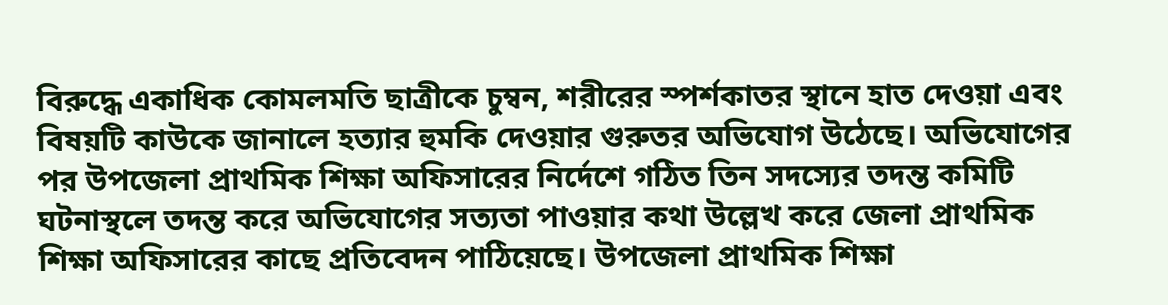বিরুদ্ধে একাধিক কোমলমতি ছাত্রীকে চুম্বন, শরীরের স্পর্শকাতর স্থানে হাত দেওয়া এবং বিষয়টি কাউকে জানালে হত্যার হুমকি দেওয়ার গুরুতর অভিযোগ উঠেছে। অভিযোগের পর উপজেলা প্রাথমিক শিক্ষা অফিসারের নির্দেশে গঠিত তিন সদস্যের তদন্ত কমিটি ঘটনাস্থলে তদন্ত করে অভিযোগের সত্যতা পাওয়ার কথা উল্লেখ করে জেলা প্রাথমিক শিক্ষা অফিসারের কাছে প্রতিবেদন পাঠিয়েছে। উপজেলা প্রাথমিক শিক্ষা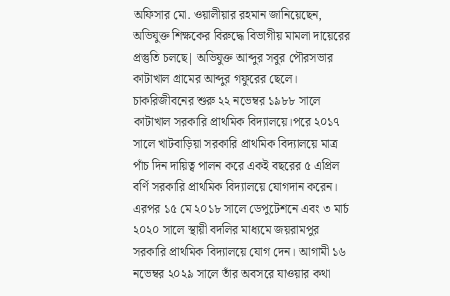অফিসার মো. ওয়ালীয়ার রহমান জানিয়েছেন, অভিযুক্ত শিক্ষকের বিরুদ্ধে বিভাগীয় মামলা দায়েরের প্রস্তুতি চলছে| অভিযুক্ত আব্দুর সবুর পৌরসভার কাটাখাল গ্রামের আব্দুর গফুরের ছেলে। চাকরিজীবনের শুরু ২২ নভেম্বর ১৯৮৮ সালে কাটাখাল সরকারি প্রাথমিক বিদ্যালয়ে।পরে ২০১৭ সালে খাটবাড়িয়া সরকারি প্রাথমিক বিদ্যালয়ে মাত্র পাঁচ দিন দায়িত্ব পালন করে একই বছরের ৫ এপ্রিল বর্ণি সরকারি প্রাথমিক বিদ্যালয়ে যোগদান করেন। এরপর ১৫ মে ২০১৮ সালে ডেপুটেশনে এবং ৩ মার্চ ২০২০ সালে স্থায়ী বদলির মাধ্যমে জয়রামপুর সরকারি প্রাথমিক বিদ্যালয়ে যোগ দেন। আগামী ১৬ নভেম্বর ২০২৯ সালে তাঁর অবসরে যাওয়ার কথা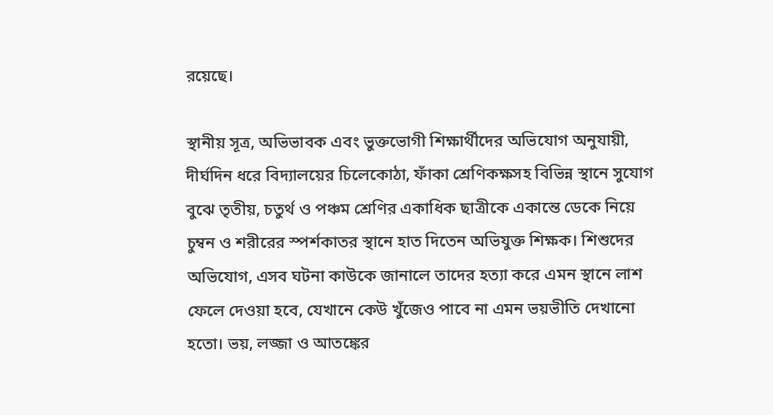রয়েছে।

স্থানীয় সূত্র, অভিভাবক এবং ভুক্তভোগী শিক্ষার্থীদের অভিযোগ অনুযায়ী, দীর্ঘদিন ধরে বিদ্যালয়ের চিলেকোঠা, ফাঁকা শ্রেণিকক্ষসহ বিভিন্ন স্থানে সুযোগ বুঝে তৃতীয়, চতুর্থ ও পঞ্চম শ্রেণির একাধিক ছাত্রীকে একান্তে ডেকে নিয়ে চুম্বন ও শরীরের স্পর্শকাতর স্থানে হাত দিতেন অভিযুক্ত শিক্ষক। শিশুদের অভিযোগ, এসব ঘটনা কাউকে জানালে তাদের হত্যা করে এমন স্থানে লাশ ফেলে দেওয়া হবে, যেখানে কেউ খুঁজেও পাবে না এমন ভয়ভীতি দেখানো হতো। ভয়, লজ্জা ও আতঙ্কের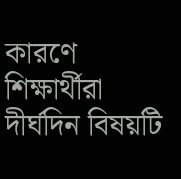কারণে শিক্ষার্থীরা দীর্ঘদিন বিষয়টি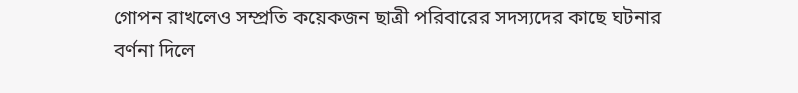গোপন রাখলেও সম্প্রতি কয়েকজন ছাত্রী পরিবারের সদস্যদের কাছে ঘটনার বর্ণনা দিলে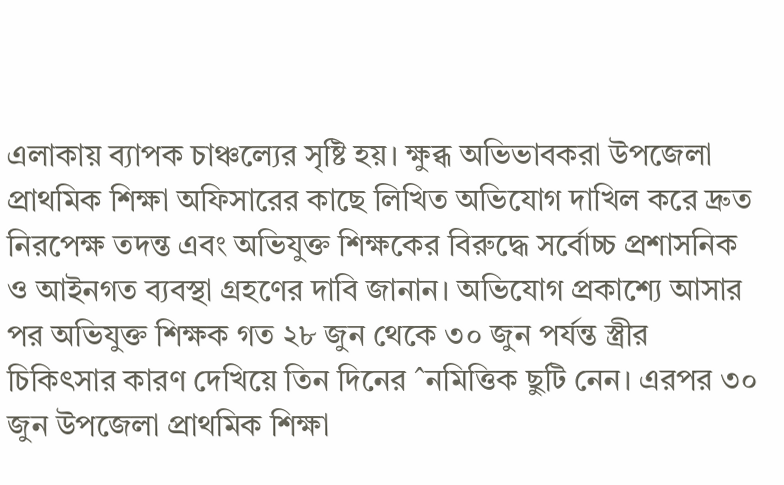এলাকায় ব্যাপক চাঞ্চল্যের সৃষ্টি হয়। ক্ষুব্ধ অভিভাবকরা উপজেলা প্রাথমিক শিক্ষা অফিসারের কাছে লিখিত অভিযোগ দাখিল করে দ্রুত নিরপেক্ষ তদন্ত এবং অভিযুক্ত শিক্ষকের বিরুদ্ধে সর্বোচ্চ প্রশাসনিক ও আইনগত ব্যবস্থা গ্রহণের দাবি জানান। অভিযোগ প্রকাশ্যে আসার পর অভিযুক্ত শিক্ষক গত ২৮ জুন থেকে ৩০ জুন পর্যন্ত স্ত্রীর চিকিৎসার কারণ দেখিয়ে তিন দিনের ˆনমিত্তিক ছুটি নেন। এরপর ৩০ জুন উপজেলা প্রাথমিক শিক্ষা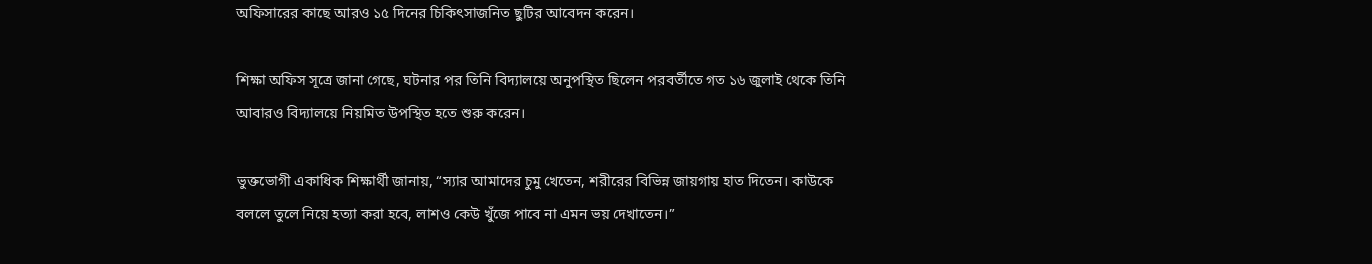অফিসারের কাছে আরও ১৫ দিনের চিকিৎসাজনিত ছুটির আবেদন করেন।

শিক্ষা অফিস সূত্রে জানা গেছে, ঘটনার পর তিনি বিদ্যালয়ে অনুপস্থিত ছিলেন পরবর্তীতে গত ১৬ জুলাই থেকে তিনি আবারও বিদ্যালয়ে নিয়মিত উপস্থিত হতে শুরু করেন।

ভুক্তভোগী একাধিক শিক্ষার্থী জানায়, “স্যার আমাদের চুমু খেতেন, শরীরের বিভিন্ন জায়গায় হাত দিতেন। কাউকে বললে তুলে নিয়ে হত্যা করা হবে, লাশও কেউ খুঁজে পাবে না এমন ভয় দেখাতেন।”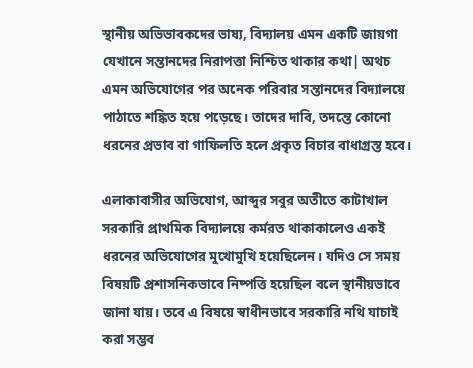স্থানীয় অভিভাবকদের ভাষ্য, বিদ্যালয় এমন একটি জায়গা যেখানে সন্তানদের নিরাপত্তা নিশ্চিত থাকার কথা| অথচ এমন অভিযোগের পর অনেক পরিবার সন্তানদের বিদ্যালয়ে পাঠাতে শঙ্কিত হয়ে পড়েছে। তাদের দাবি, তদন্তে কোনো ধরনের প্রভাব বা গাফিলতি হলে প্রকৃত বিচার বাধাগ্রস্ত হবে।

এলাকাবাসীর অভিযোগ, আব্দুর সবুর অতীতে কাটাখাল সরকারি প্রাথমিক বিদ্যালয়ে কর্মরত থাকাকালেও একই ধরনের অভিযোগের মুখোমুখি হয়েছিলেন। যদিও সে সময় বিষয়টি প্রশাসনিকভাবে নিষ্পত্তি হয়েছিল বলে স্থানীয়ভাবে জানা যায়। তবে এ বিষয়ে স্বাধীনভাবে সরকারি নথি যাচাই করা সম্ভব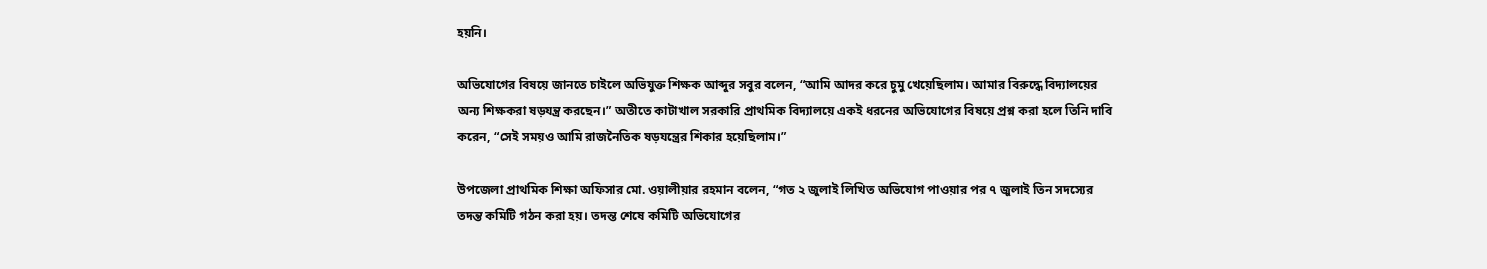হয়নি।

অভিযোগের বিষয়ে জানতে চাইলে অভিযুক্ত শিক্ষক আব্দুর সবুর বলেন, “আমি আদর করে চুমু খেয়েছিলাম। আমার বিরুদ্ধে বিদ্যালয়ের অন্য শিক্ষকরা ষড়যন্ত্র করছেন।” অতীতে কাটাখাল সরকারি প্রাথমিক বিদ্যালয়ে একই ধরনের অভিযোগের বিষয়ে প্রশ্ন করা হলে তিনি দাবি করেন, “সেই সময়ও আমি রাজনৈতিক ষড়যন্ত্রের শিকার হয়েছিলাম।”

উপজেলা প্রাথমিক শিক্ষা অফিসার মো. ওয়ালীয়ার রহমান বলেন, “গত ২ জুলাই লিখিত অভিযোগ পাওয়ার পর ৭ জুলাই তিন সদস্যের তদন্ত কমিটি গঠন করা হয়। তদন্ত শেষে কমিটি অভিযোগের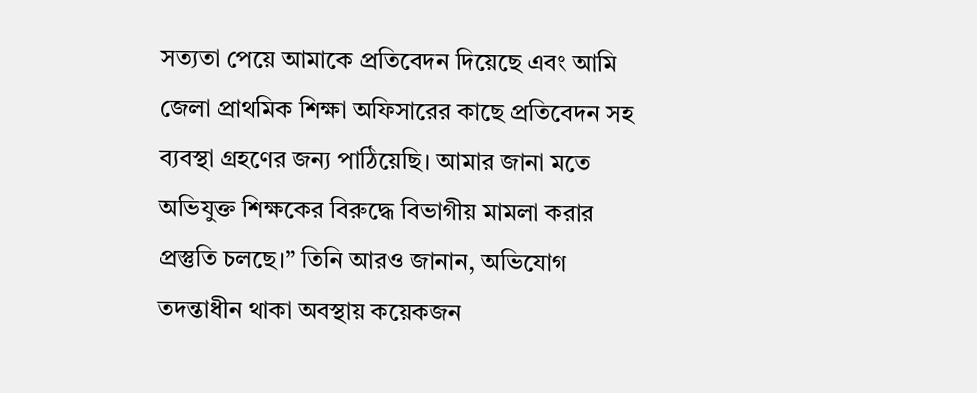সত্যতা পেয়ে আমাকে প্রতিবেদন দিয়েছে এবং আমি জেলা প্রাথমিক শিক্ষা অফিসারের কাছে প্রতিবেদন সহ ব্যবস্থা গ্রহণের জন্য পাঠিয়েছি। আমার জানা মতে অভিযুক্ত শিক্ষকের বিরুদ্ধে বিভাগীয় মামলা করার প্রস্তুতি চলছে।” তিনি আরও জানান, অভিযোগ তদন্তাধীন থাকা অবস্থায় কয়েকজন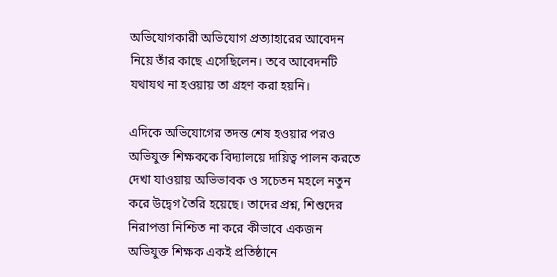অভিযোগকারী অভিযোগ প্রত্যাহারের আবেদন নিয়ে তাঁর কাছে এসেছিলেন। তবে আবেদনটি যথাযথ না হওয়ায় তা গ্রহণ করা হয়নি।

এদিকে অভিযোগের তদন্ত শেষ হওয়ার পরও অভিযুক্ত শিক্ষককে বিদ্যালয়ে দায়িত্ব পালন করতে দেখা যাওয়ায় অভিভাবক ও সচেতন মহলে নতুন করে উদ্বেগ তৈরি হয়েছে। তাদের প্রশ্ন, শিশুদের নিরাপত্তা নিশ্চিত না করে কীভাবে একজন অভিযুক্ত শিক্ষক একই প্রতিষ্ঠানে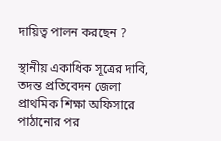দায়িত্ব পালন করছেন ?

স্থানীয় একাধিক সূত্রের দাবি, তদন্ত প্রতিবেদন জেলা প্রাথমিক শিক্ষা অফিসারে পাঠানোর পর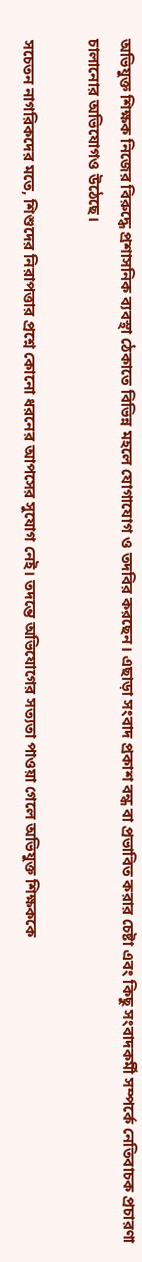অভিযুক্ত শিক্ষক নিজের বিরুদ্ধে প্রশাসনিক ব্যবস্থা ঠেকাতে বিভিন্ন মহলে যোগাযোগ ও তদবির করছেন। এছাড়া সংবাদ প্রকাশ বন্ধ বা প্রভাবিত করার চেষ্টা এবং কিছু সংবাদকর্মী সম্পর্কে নেতিবাচক প্রচারণা চালানোর অভিযোগও উঠেছে।

সচেতন নাগরিকদের মতে, শিশুদের নিরাপত্তার প্রশ্নে কোনো ধরনের আপসের সুযোগ নেই। তদন্তে অভিযোগের সত্যতা পাওয়া গেলে অভিযুক্ত শিক্ষককে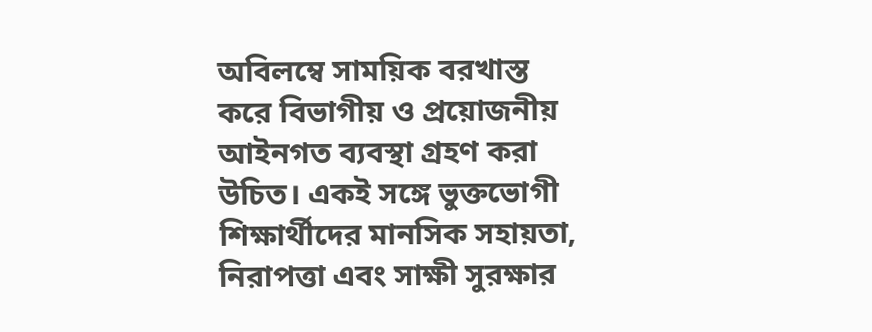অবিলম্বে সাময়িক বরখাস্ত করে বিভাগীয় ও প্রয়োজনীয় আইনগত ব্যবস্থা গ্রহণ করা উচিত। একই সঙ্গে ভুক্তভোগী শিক্ষার্থীদের মানসিক সহায়তা, নিরাপত্তা এবং সাক্ষী সুরক্ষার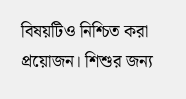বিষয়টিও নিশ্চিত করা প্রয়োজন। শিশুর জন্য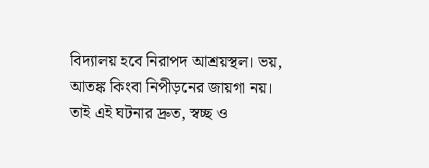বিদ্যালয় হবে নিরাপদ আশ্রয়স্থল। ভয়, আতঙ্ক কিংবা নিপীড়নের জায়গা নয়। তাই এই ঘটনার দ্রুত, স্বচ্ছ ও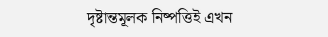দৃষ্টান্তমূলক নিষ্পত্তিই এখন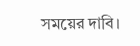সময়ের দাবি।